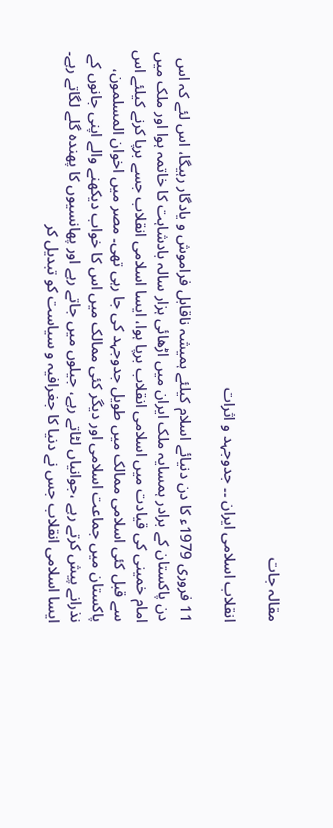مقالہ جات

انقلاب اسلامی ایران ۔۔ جدوجہد و اثرات

11 فروری 1979ء کا دن دنیائے اسلام کیلئے ہمیشہ ناقابل فراموش و یادگار رہیگا، اس لئے کہ اس دن پاکستان کے برادر ہمسایہ ملک ایران میں اڑھائی ہزار سالہ بادشاہت کا خاتمہ ہوا اور ملک میں امام خمینی کی قیادت میں اسلامی انقلاب برپا ہوا، ایسا اسلامی انقلاب جسے برپا کرنے کیلئے اس سے قبل کئی اسلامی ممالک میں طویل جدوجہد کی جا رہی تھی۔ مصر میں اخوان المسلمون، پاکستان میں جماعت اسلامی اور دیگر کئی ممالک میں اس کا خواب دیکھنے والے اپنی جانوں کے نذرانے پیش کرتے رہے ،جوانیاں لٹاتے رہے، جیلوں میں جاتے رہے اور پھانسیوں کا پھندہ گلے لگاتے رہے۔ ایسا اسلامی انقلاب جس نے دنیا کا جغرافیہ و سیاست کو تبدیل کر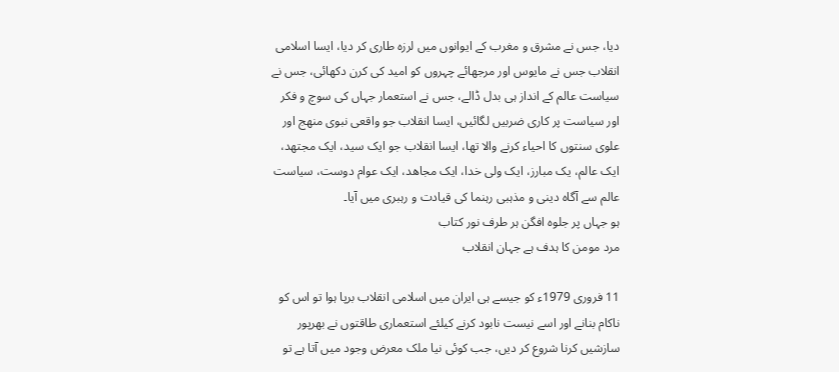دیا، جس نے مشرق و مغرب کے ایوانوں میں لرزہ طاری کر دیا، ایسا اسلامی انقلاب جس نے مایوس اور مرجھائے چہروں کو امید کی کرن دکھائی، جس نے سیاست عالم کے انداز ہی بدل ڈالے، جس نے استعمار جہاں کی سوچ و فکر اور سیاست پر کاری ضربیں لگائیں، ایسا انقلاب جو واقعی نبوی منھج اور علوی سنتوں کا احیاء کرنے والا تھا، ایسا انقلاب جو ایک سید، ایک مجتھد، ایک عالم، یک مبارز، ایک ولی خدا، ایک مجاھد، ایک عوام دوست، سیاست عالم سے آگاہ دینی و مذہبی رہنما کی قیادت و رہبری میں آیا۔
ہو جہاں پر جلوہ افگن ہر طرف نور کتاب
مرد مومن کا ہدف ہے جہان انقلاب

11 فروری 1979ء کو جیسے ہی ایران میں اسلامی انقلاب برپا ہوا تو اس کو ناکام بنانے اور اسے نیست نابود کرنے کیلئے استعماری طاقتوں نے بھرپور سازشیں کرنا شروع کر دیں، جب کوئی نیا ملک معرض وجود میں آتا ہے تو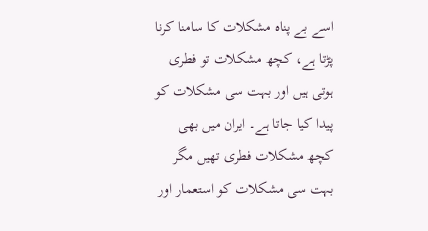اسے بے پناہ مشکلات کا سامنا کرنا پڑتا ہے، کچھ مشکلات تو فطری ہوتی ہیں اور بہت سی مشکلات کو پیدا کیا جاتا ہے۔ ایران میں بھی کچھ مشکلات فطری تھیں مگر بہت سی مشکلات کو استعمار اور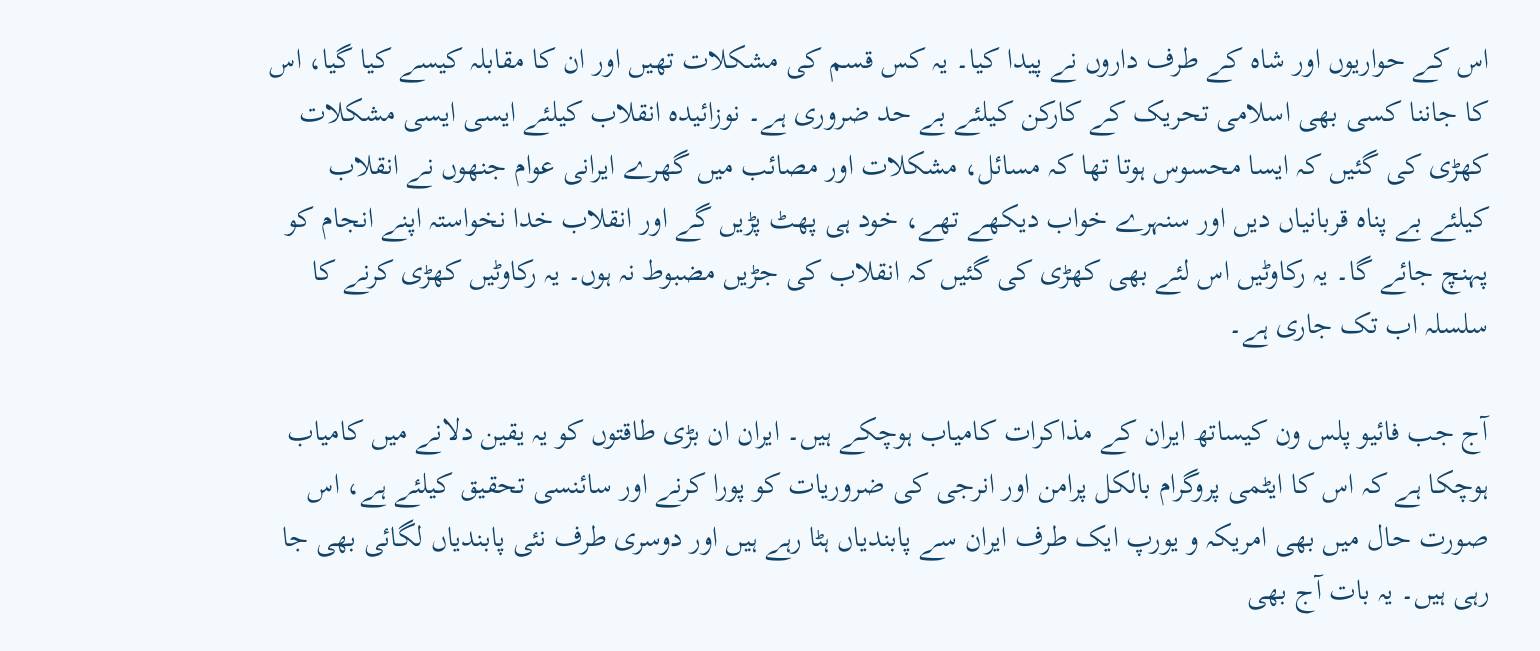اس کے حواریوں اور شاہ کے طرف داروں نے پیدا کیا۔ یہ کس قسم کی مشکلات تھیں اور ان کا مقابلہ کیسے کیا گیا، اس کا جاننا کسی بھی اسلامی تحریک کے کارکن کیلئے بے حد ضروری ہے۔ نوزائیدہ انقلاب کیلئے ایسی ایسی مشکلات کھڑی کی گئیں کہ ایسا محسوس ہوتا تھا کہ مسائل، مشکلات اور مصائب میں گھرے ایرانی عوام جنھوں نے انقلاب کیلئے بے پناہ قربانیاں دیں اور سنہرے خواب دیکھے تھے، خود ہی پھٹ پڑیں گے اور انقلاب خدا نخواستہ اپنے انجام کو پہنچ جائے گا۔ یہ رکاوٹیں اس لئے بھی کھڑی کی گئیں کہ انقلاب کی جڑیں مضبوط نہ ہوں۔ یہ رکاوٹیں کھڑی کرنے کا سلسلہ اب تک جاری ہے۔

آج جب فائیو پلس ون کیساتھ ایران کے مذاکرات کامیاب ہوچکے ہیں۔ ایران ان بڑی طاقتوں کو یہ یقین دلانے میں کامیاب ہوچکا ہے کہ اس کا ایٹمی پروگرام بالکل پرامن اور انرجی کی ضروریات کو پورا کرنے اور سائنسی تحقیق کیلئے ہے، اس صورت حال میں بھی امریکہ و یورپ ایک طرف ایران سے پابندیاں ہٹا رہے ہیں اور دوسری طرف نئی پابندیاں لگائی بھی جا رہی ہیں۔ یہ بات آج بھی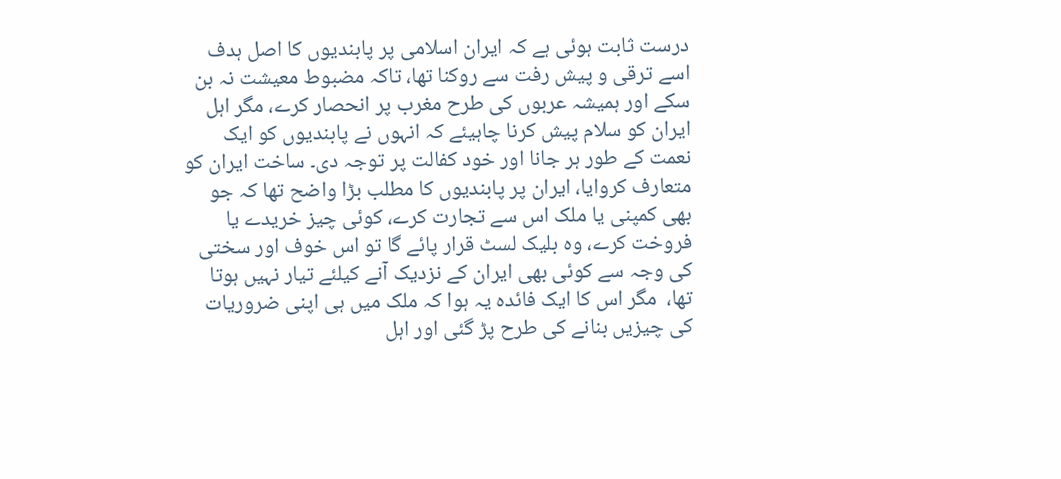درست ثابت ہوئی ہے کہ ایران اسلامی پر پابندیوں کا اصل ہدف اسے ترقی و پیش رفت سے روکنا تھا، تاکہ مضبوط معیشت نہ بن سکے اور ہمیشہ عربوں کی طرح مغرب پر انحصار کرے، مگر اہل ایران کو سلام پیش کرنا چاہیئے کہ انہوں نے پابندیوں کو ایک نعمت کے طور ہر جانا اور خود کفالت پر توجہ دی۔ ساخت ایران کو متعارف کروایا، ایران پر پابندیوں کا مطلب بڑا واضح تھا کہ جو بھی کمپنی یا ملک اس سے تجارت کرے، کوئی چیز خریدے یا فروخت کرے، وہ بلیک لسٹ قرار پائے گا تو اس خوف اور سختی کی وجہ سے کوئی بھی ایران کے نزدیک آنے کیلئے تیار نہیں ہوتا تھا،  مگر اس کا ایک فائدہ یہ ہوا کہ ملک میں ہی اپنی ضروریات کی چیزیں بنانے کی طرح پڑ گئی اور اہل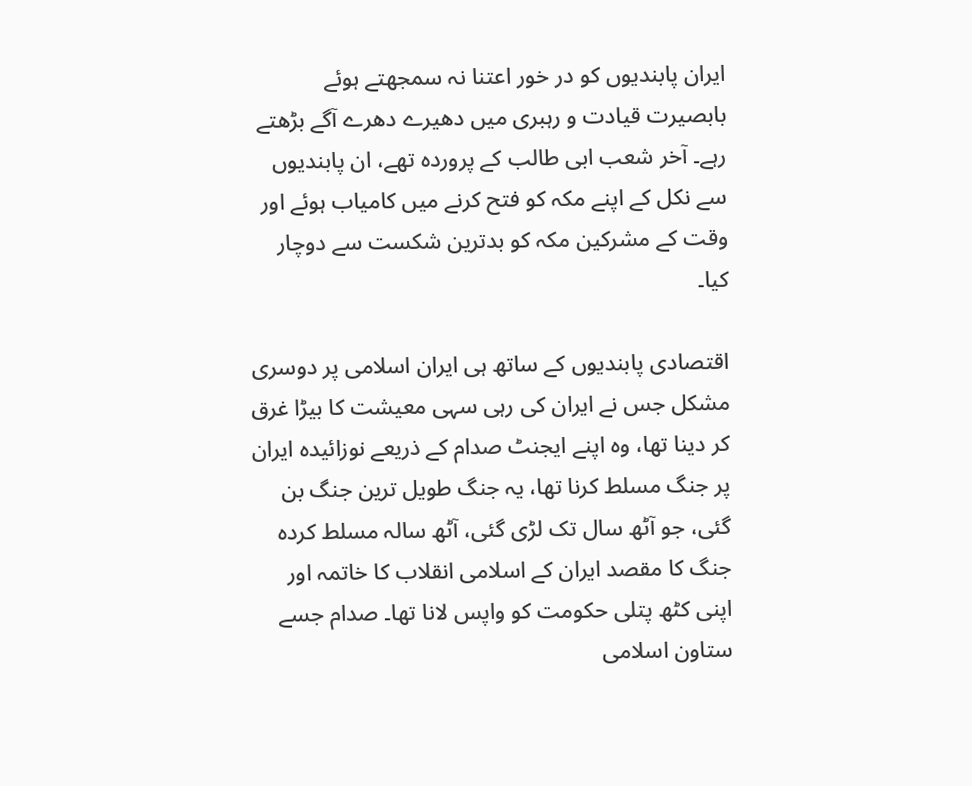ایران پابندیوں کو در خور اعتنا نہ سمجھتے ہوئے بابصیرت قیادت و رہبری میں دھیرے دھرے آگے بڑھتے رہے۔ آخر شعب ابی طالب کے پروردہ تھے، ان پابندیوں سے نکل کے اپنے مکہ کو فتح کرنے میں کامیاب ہوئے اور وقت کے مشرکین مکہ کو بدترین شکست سے دوچار کیا۔

اقتصادی پابندیوں کے ساتھ ہی ایران اسلامی پر دوسری مشکل جس نے ایران کی رہی سہی معیشت کا بیڑا غرق کر دینا تھا، وہ اپنے ایجنٹ صدام کے ذریعے نوزائیدہ ایران پر جنگ مسلط کرنا تھا، یہ جنگ طویل ترین جنگ بن گئی، جو آٹھ سال تک لڑی گئی، آٹھ سالہ مسلط کردہ جنگ کا مقصد ایران کے اسلامی انقلاب کا خاتمہ اور اپنی کٹھ پتلی حکومت کو واپس لانا تھا۔ صدام جسے ستاون اسلامی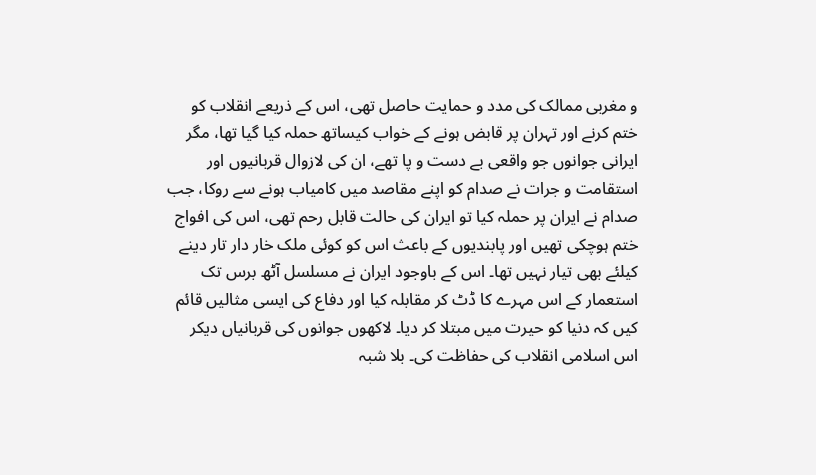و مغربی ممالک کی مدد و حمایت حاصل تھی، اس کے ذریعے انقلاب کو ختم کرنے اور تہران پر قابض ہونے کے خواب کیساتھ حملہ کیا گیا تھا، مگر ایرانی جوانوں جو واقعی بے دست و پا تھے، ان کی لازوال قربانیوں اور استقامت و جرات نے صدام کو اپنے مقاصد میں کامیاب ہونے سے روکا، جب صدام نے ایران پر حملہ کیا تو ایران کی حالت قابل رحم تھی، اس کی افواج ختم ہوچکی تھیں اور پابندیوں کے باعث اس کو کوئی ملک خار دار تار دینے کیلئے بھی تیار نہیں تھا۔ اس کے باوجود ایران نے مسلسل آٹھ برس تک استعمار کے اس مہرے کا ڈٹ کر مقابلہ کیا اور دفاع کی ایسی مثالیں قائم کیں کہ دنیا کو حیرت میں مبتلا کر دیا۔ لاکھوں جوانوں کی قربانیاں دیکر اس اسلامی انقلاب کی حفاظت کی۔ بلا شبہ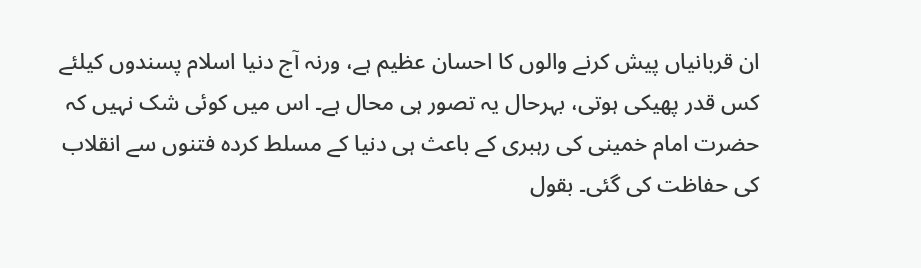ان قربانیاں پیش کرنے والوں کا احسان عظیم ہے، ورنہ آج دنیا اسلام پسندوں کیلئے کس قدر پھیکی ہوتی، بہرحال یہ تصور ہی محال ہے۔ اس میں کوئی شک نہیں کہ حضرت امام خمینی کی رہبری کے باعث ہی دنیا کے مسلط کردہ فتنوں سے انقلاب کی حفاظت کی گئی۔ بقول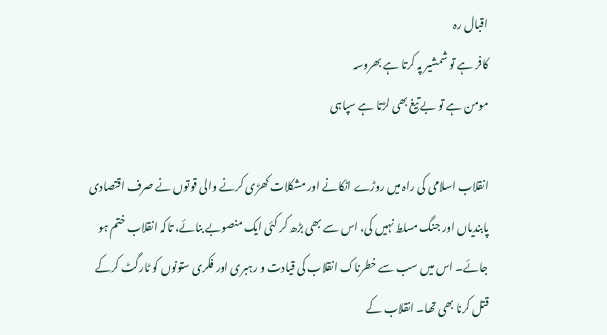اقبال رہ
کافر ہے تو شمشیر پہ کرتا ہے بھروسہ
مومن ہے تو بے تیغ بھی لڑتا ہے سپاہی

انقلاب اسلامی کی راہ میں روڑے اٹکانے اور مشکلات کھڑی کرنے والی قوتوں نے صرف اقتصادی پابندیاں اور جنگ مسلط نہیں کی، اس سے بھی بڑھ کر کئی ایک منصوبے بنائے، تاکہ انقلاب ختم ہو جائے۔ اس میں سب سے خطرناک انقلاب کی قیادت و رہبری اور فکری ستونوں کو ٹارگٹ کرکے قتل کرنا بھی تھا۔ انقلاب کے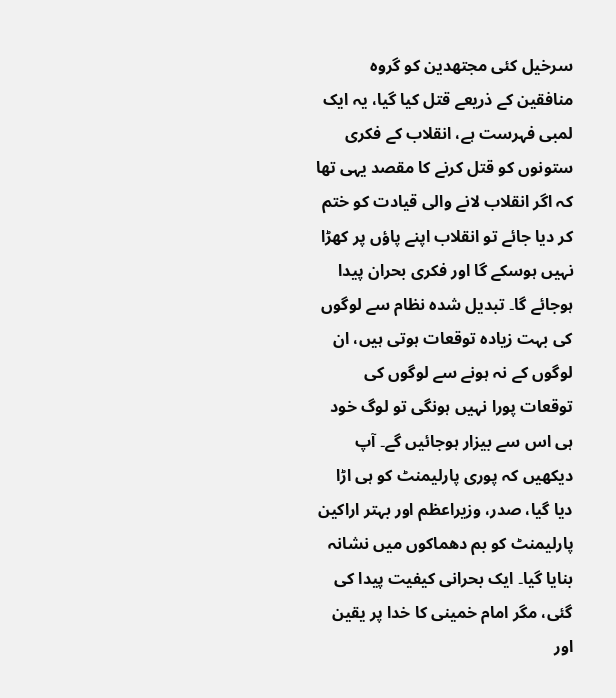سرخیل کئی مجتھدین کو گروہ منافقین کے ذریعے قتل کیا گیا، یہ ایک لمبی فہرست ہے، انقلاب کے فکری ستونوں کو قتل کرنے کا مقصد یہی تھا کہ اگر انقلاب لانے والی قیادت کو ختم کر دیا جائے تو انقلاب اپنے پاؤں پر کھڑا نہیں ہوسکے گا اور فکری بحران پیدا ہوجائے گا۔ تبدیل شدہ نظام سے لوگوں کی بہت زیادہ توقعات ہوتی ہیں، ان لوگوں کے نہ ہونے سے لوگوں کی توقعات پورا نہیں ہونگی تو لوگ خود ہی اس سے بیزار ہوجائیں گے۔ آپ دیکھیں کہ پوری پارلیمنٹ کو ہی اڑا دیا گیا، صدر، وزیراعظم اور بہتر اراکین پارلیمنٹ کو بم دھماکوں میں نشانہ بنایا گیا۔ ایک بحرانی کیفیت پیدا کی گئی، مگر امام خمینی کا خدا پر یقین اور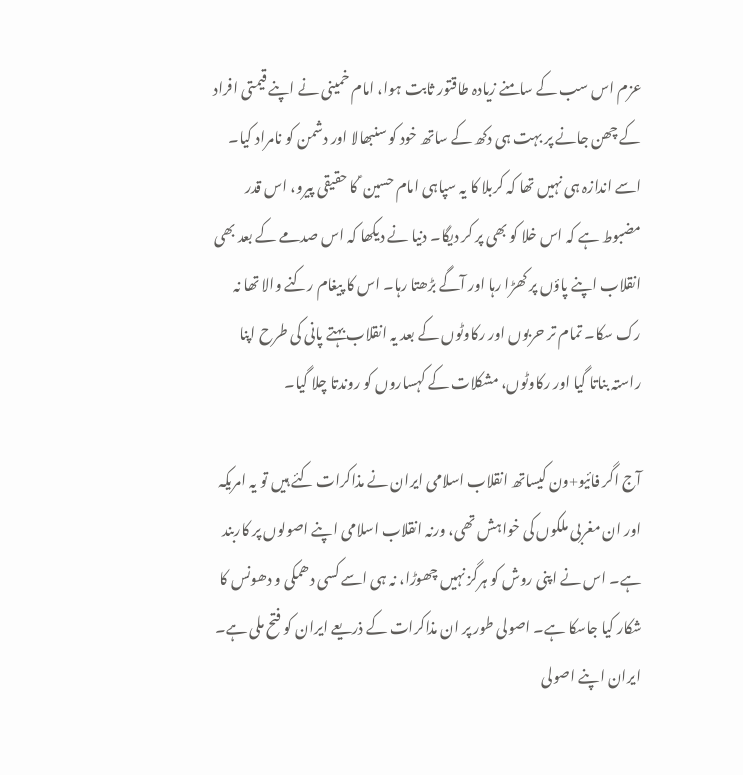عزم اس سب کے سامنے زیادہ طاقتور ثابت ہوا، امام خمینی نے اپنے قیمتی افراد کے چھن جانے پر بہت ہی دکھ کے ساتھ خود کو سنبھالا اور دشمن کو نامراد کیا۔ اسے اندازہ ہی نہیں تھا کہ کربلا کا یہ سپاہی امام حسین ؑ کا حقیقی پیرو، اس قدر مضبوط ہے کہ اس خلا کو بھی پر کر دیگا۔ دنیا نے دیکھا کہ اس صدمے کے بعد بھی انقلاب اپنے پاؤں پر کھڑا رہا اور آگے بڑھتا رہا۔ اس کا پیغام رکنے والا تھا نہ رک سکا۔ تمام تر حربوں اور رکاوٹوں کے بعد یہ انقلاب بہتے پانی کی طرح اپنا راستہ بناتا گیا اور رکاوٹوں، مشکلات کے کہساروں کو روندتا چلا گیا۔

آج اگر فائیو+ون کیساتھ انقلاب اسلامی ایران نے مذاکرات کئے ہیں تو یہ امریکہ اور ان مغربی ملکوں کی خواہش تھی، ورنہ انقلاب اسلامی اپنے اصولوں پر کاربند ہے۔ اس نے اپنی روش کو ہرگز نہیں چھوڑا، نہ ہی اسے کسی دھمکی و دھونس کا شکار کیا جاسکا ہے۔ اصولی طور پر ان مذاکرات کے ذریعے ایران کو فتح ملی ہے۔ ایران اپنے اصولی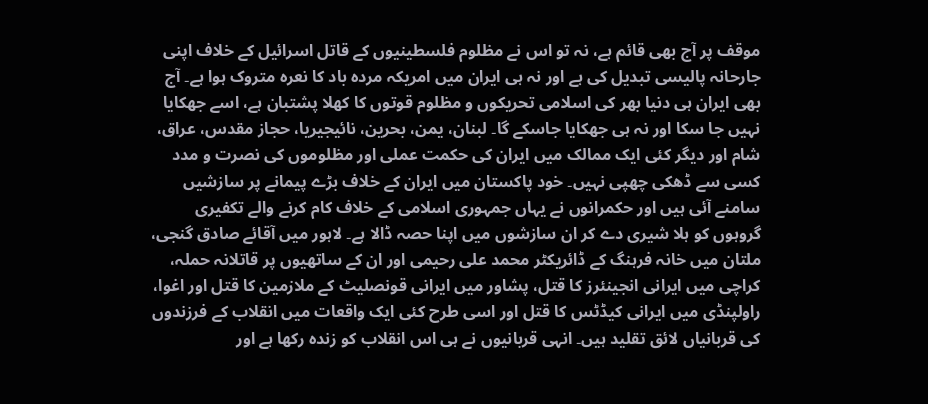موقف پر آج بھی قائم ہے، نہ تو اس نے مظلوم فلسطینیوں کے قاتل اسرائیل کے خلاف اپنی جارحانہ پالیسی تبدیل کی ہے اور نہ ہی ایران میں امریکہ مردہ باد کا نعرہ متروک ہوا ہے۔ آج بھی ایران ہی دنیا بھر کی اسلامی تحریکوں و مظلوم قوتوں کا کھلا پشتبان ہے، اسے جھکایا نہیں جا سکا اور نہ ہی جھکایا جاسکے گا۔ لبنان، یمن، بحرین، نائیجیریا، حجاز مقدس، عراق، شام اور دیگر کئی ایک ممالک میں ایران کی حکمت عملی اور مظلوموں کی نصرت و مدد کسی سے ڈھکی چھپی نہیں۔ خود پاکستان میں ایران کے خلاف بڑے پیمانے پر سازشیں سامنے آئی ہیں اور حکمرانوں نے یہاں جمہوری اسلامی کے خلاف کام کرنے والے تکفیری گروہوں کو ہلا شیری دے کر ان سازشوں میں اپنا حصہ ڈالا ہے۔ لاہور میں آقائے صادق گنجی، ملتان میں خانہ فرہنگ کے ڈائریکٹر محمد علی رحیمی اور ان کے ساتھیوں پر قاتلانہ حملہ، کراچی میں ایرانی انجینئرز کا قتل، پشاور میں ایرانی قونصلیٹ کے ملازمین کا قتل اور اغوا، راولپنڈی میں ایرانی کیڈٹس کا قتل اور اسی طرح کئی ایک واقعات میں انقلاب کے فرزندوں کی قربانیاں لائق تقلید ہیں۔ انہی قربانیوں نے ہی اس انقلاب کو زندہ رکھا ہے اور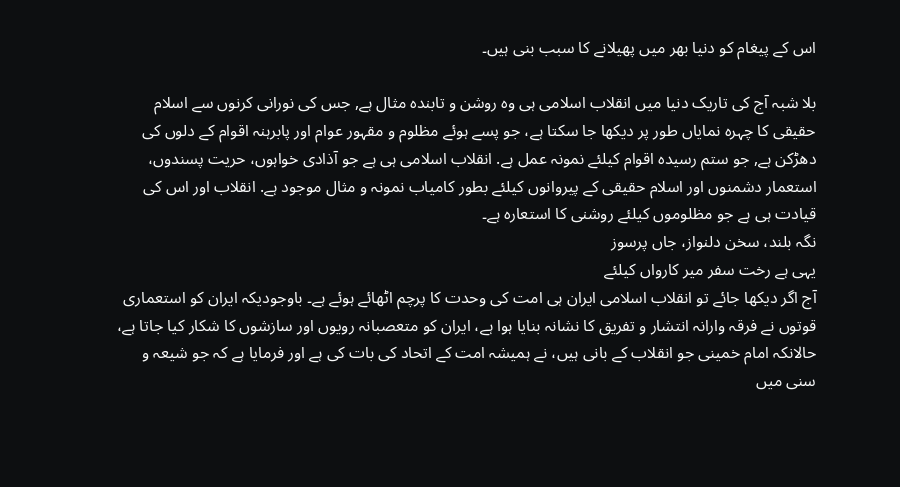اس کے پیغام کو دنیا بھر میں پھیلانے کا سبب بنی ہیں۔

بلا شبہ آج کی تاریک دنیا میں انقلاب اسلامی ہی وہ روشن و تابندہ مثال ہے, جس کی نورانی کرنوں سے اسلام حقیقی کا چہرہ نمایاں طور پر دیکھا جا سکتا ہے، جو پسے ہوئے مظلوم و مقہور عوام اور پابرہنہ اقوام کے دلوں کی دھڑکن ہے, جو ستم رسیدہ اقوام کیلئے نمونہ عمل ہے. انقلاب اسلامی ہی ہے جو آذادی خواہوں، حریت پسندوں، استعمار دشمنوں اور اسلام حقیقی کے پیروانوں کیلئے بطور کامیاب نمونہ و مثال موجود ہے. انقلاب اور اس کی قیادت ہی ہے جو مظلوموں کیلئے روشنی کا استعارہ ہے۔
نگہ بلند، سخن دلنواز، جاں پرسوز
یہی ہے رخت سفر میر کارواں کیلئے
آج اگر دیکھا جائے تو انقلاب اسلامی ایران ہی امت کی وحدت کا پرچم اٹھائے ہوئے ہے۔ باوجودیکہ ایران کو استعماری قوتوں نے فرقہ وارانہ انتشار و تفریق کا نشانہ بنایا ہوا ہے، ایران کو متعصبانہ رویوں اور سازشوں کا شکار کیا جاتا ہے، حالانکہ امام خمینی جو انقلاب کے بانی ہیں، نے ہمیشہ امت کے اتحاد کی بات کی ہے اور فرمایا ہے کہ جو شیعہ و سنی میں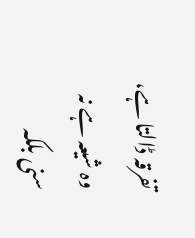تفرقہ ڈالتا ہے، وہ شیعہ ہے نہ سنی بلکہ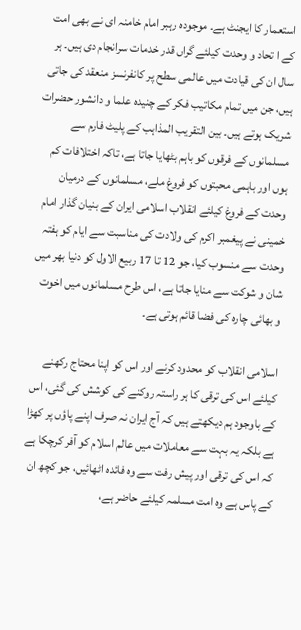استعمار کا ایجنٹ ہے۔ موجودہ رہبر امام خامنہ ای نے بھی امت کے ا تحاد و وحدت کیلئے گراں قدر خدمات سرانجام دی ہیں۔ ہر سال ان کی قیادت میں عالمی سطح پر کانفرنسز منعقد کی جاتی ہیں، جن میں تمام مکاتیب فکر کے چنیدہ علما و دانشور حضرات شریک ہوتے ہیں۔ بین التقریب المذاہب کے پلیٹ فارم سے مسلمانوں کے فرقوں کو باہم بٹھایا جاتا ہے، تاکہ اختلافات کم ہوں اور باہمی محبتوں کو فروغ ملے، مسلمانوں کے درمیان وحدت کے فروغ کیلئے انقلاب اسلامی ایران کے بنیان گذار امام خمینی نے پیغمبر اکرم کی ولادت کی مناسبت سے ایام کو ہفتہ وحدت سے منسوب کیا، جو 12 تا 17 ربیع الاول کو دنیا بھر میں شان و شوکت سے منایا جاتا ہے، اس طرح مسلمانوں میں اخوت و بھائی چارہ کی فضا قائم ہوتی ہے۔

اسلامی انقلاب کو محدود کرنے اور اس کو اپنا محتاج رکھنے کیلئے اس کی ترقی کا ہر راستہ روکنے کی کوشش کی گئی، اس کے باوجود ہم دیکھتے ہیں کہ آج ایران نہ صرف اپنے پاؤں پر کھڑا ہے بلکہ یہ بہت سے معاملات میں عالم اسلام کو آفر کرچکا ہے کہ اس کی ترقی اور پیش رفت سے وہ فائدہ اٹھائیں، جو کچھ ان کے پاس ہے وہ امت مسلمہ کیلئے حاضر ہے،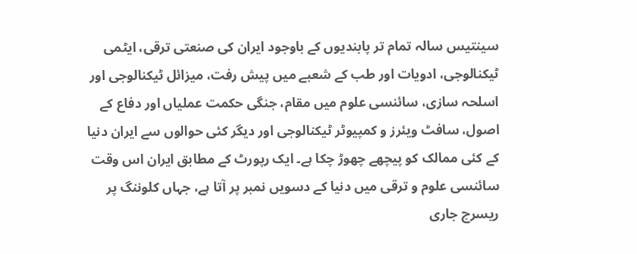سینتیس سالہ تمام تر پابندیوں کے باوجود ایران کی صنعتی ترقی، ایٹمی ٹیکنالوجی، ادویات اور طب کے شعبے میں پیش رفت، میزائل ٹیکنالوجی اور اسلحہ سازی، سائنسی علوم میں مقام، جنگی حکمت عملیاں اور دفاع کے اصول، سافٹ ویئرز و کمپیوٹر ٹیکنالوجی اور دیگر کئی حوالوں سے ایران دنیا کے کئی ممالک کو پیچھے چھوڑ چکا ہے۔ ایک رپورٹ کے مطابق ایران اس وقت سائنسی علوم و ترقی میں دنیا کے دسویں نمبر پر آتا ہے، جہاں کلوننگ پر ریسرچ جاری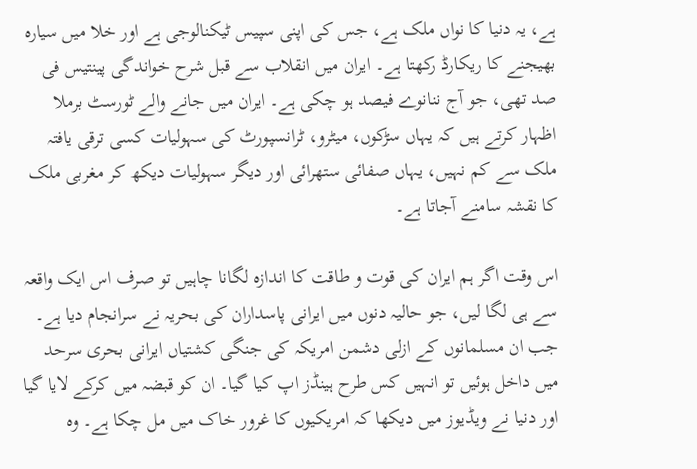ہے، یہ دنیا کا نواں ملک ہے، جس کی اپنی سپیس ٹیکنالوجی ہے اور خلا میں سیارہ بھیجنے کا ریکارڈ رکھتا ہے۔ ایران میں انقلاب سے قبل شرح خواندگی پینتیس فی صد تھی، جو آج ننانوے فیصد ہو چکی ہے۔ ایران میں جانے والے ٹورسٹ برملا اظہار کرتے ہیں کہ یہاں سڑکوں، میٹرو، ٹرانسپورٹ کی سہولیات کسی ترقی یافتہ ملک سے کم نہیں، یہاں صفائی ستھرائی اور دیگر سہولیات دیکھ کر مغربی ملک کا نقشہ سامنے آجاتا ہے۔

اس وقت اگر ہم ایران کی قوت و طاقت کا اندازہ لگانا چاہیں تو صرف اس ایک واقعہ سے ہی لگا لیں، جو حالیہ دنوں میں ایرانی پاسداران کی بحریہ نے سرانجام دیا ہے۔ جب ان مسلمانوں کے ازلی دشمن امریکہ کی جنگی کشتیاں ایرانی بحری سرحد میں داخل ہوئیں تو انہیں کس طرح ہینڈز اپ کیا گیا۔ ان کو قبضہ میں کرکے لایا گیا اور دنیا نے ویڈیوز میں دیکھا کہ امریکیوں کا غرور خاک میں مل چکا ہے۔ وہ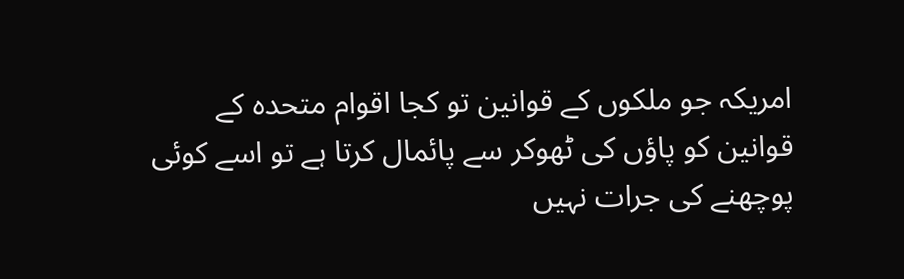امریکہ جو ملکوں کے قوانین تو کجا اقوام متحدہ کے قوانین کو پاؤں کی ٹھوکر سے پائمال کرتا ہے تو اسے کوئی پوچھنے کی جرات نہیں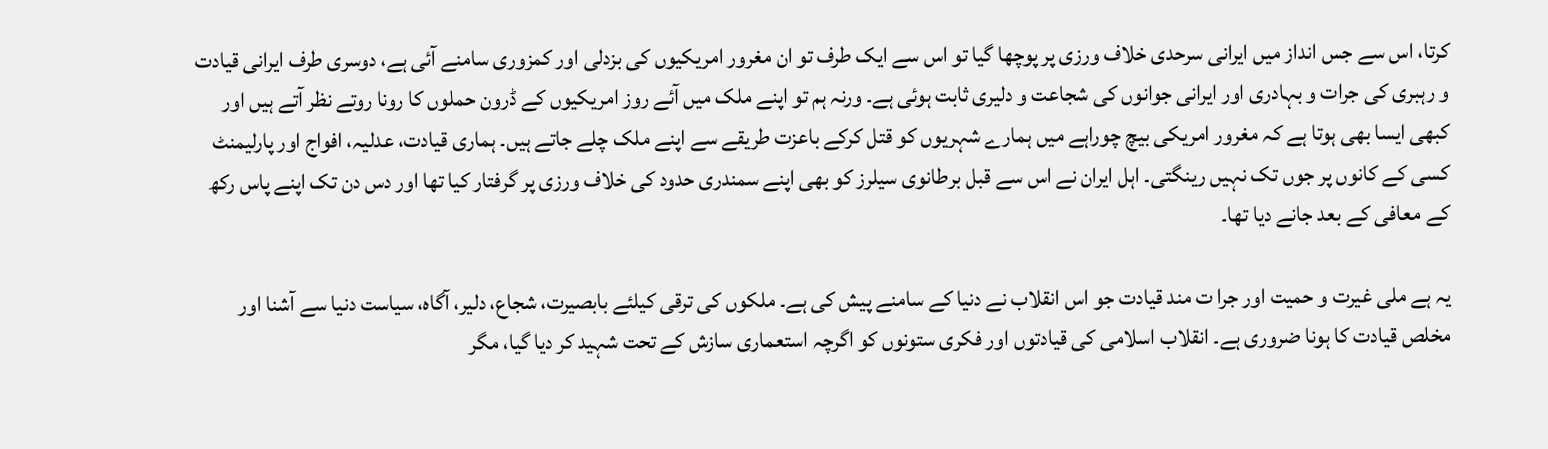کرتا، اس سے جس انداز میں ایرانی سرحدی خلاف ورزی پر پوچھا گیا تو اس سے ایک طرف تو ان مغرور امریکیوں کی بزدلی اور کمزوری سامنے آئی ہے، دوسری طرف ایرانی قیادت و رہبری کی جرات و بہادری اور ایرانی جوانوں کی شجاعت و دلیری ثابت ہوئی ہے۔ ورنہ ہم تو اپنے ملک میں آئے روز امریکیوں کے ڈرون حملوں کا رونا روتے نظر آتے ہیں اور کبھی ایسا بھی ہوتا ہے کہ مغرور امریکی بیچ چوراہے میں ہمارے شہریوں کو قتل کرکے باعزت طریقے سے اپنے ملک چلے جاتے ہیں۔ ہماری قیادت، عدلیہ، افواج اور پارلیمنٹ کسی کے کانوں پر جوں تک نہیں رینگتی۔ اہل ایران نے اس سے قبل برطانوی سیلرز کو بھی اپنے سمندری حدود کی خلاف ورزی پر گرفتار کیا تھا اور دس دن تک اپنے پاس رکھ کے معافی کے بعد جانے دیا تھا۔

یہ ہے ملی غیرت و حمیت اور جرا ت مند قیادت جو اس انقلاب نے دنیا کے سامنے پیش کی ہے۔ ملکوں کی ترقی کیلئے بابصیرت، شجاع، دلیر، آگاہ، سیاست دنیا سے آشنا اور مخلص قیادت کا ہونا ضروری ہے۔ انقلاب اسلامی کی قیادتوں اور فکری ستونوں کو اگرچہ استعماری سازش کے تحت شہید کر دیا گیا، مگر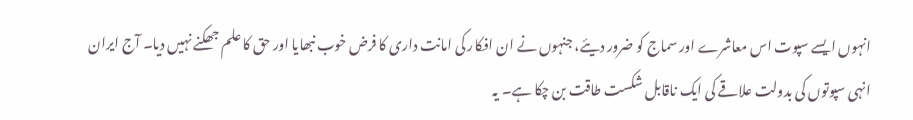انہوں ایسے سپوت اس معاشرے اور سماج کو ضرور دیئے، جنہوں نے ان افکار کی امانت داری کا فرض خوب نبھایا اور حق کا علم جھکنے نہیں دیا۔ آج ایران انہی سپوتوں کی بدولت علاقے کی ایک ناقابل شکست طاقت بن چکا ہے۔ یہ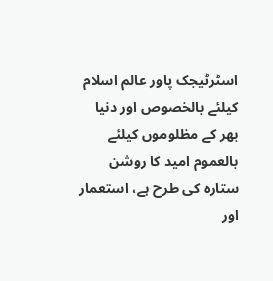اسٹرٹیجک پاور عالم اسلام کیلئے بالخصوص اور دنیا بھر کے مظلوموں کیلئے بالعموم امید کا روشن ستارہ کی طرح ہے، استعمار اور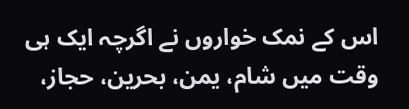اس کے نمک خواروں نے اگرچہ ایک ہی وقت میں شام، یمن، بحرین، حجاز،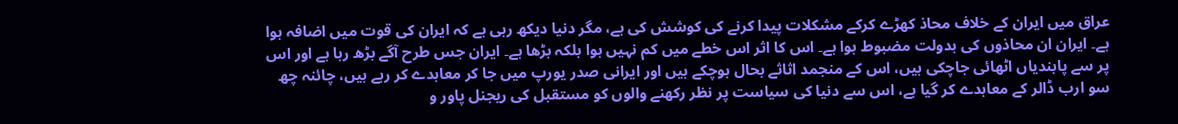عراق میں ایران کے خلاف محاذ کھڑے کرکے مشکلات پیدا کرنے کی کوشش کی ہے، مگر دنیا دیکھ رہی ہے کہ ایران کی قوت میں اضافہ ہوا ہے۔ ایران ان محاذوں کی بدولت مضبوط ہوا ہے۔ اس کا اثر اس خطے میں کم نہیں ہوا بلکہ بڑھا ہے۔ ایران جس طرح آگے بڑھ رہا ہے اور اس پر سے پابندیاں اٹھائی جاچکی ہیں، اس کے منجمد اثاثے بحال ہوچکے ہیں اور ایرانی صدر یورپ میں جا کر معاہدے کر رہے ہیں، چائنہ چھ سو ارب ڈالر کے معاہدے کر گیا ہے، اس سے دنیا کی سیاست پر نظر رکھنے والوں کو مستقبل کی ریجنل پاور و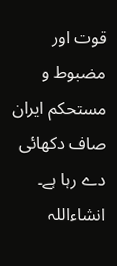قوت اور مضبوط و مستحکم ایران صاف دکھائی دے رہا ہے۔ انشاءاللہ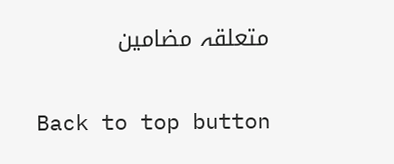متعلقہ مضامین

Back to top button